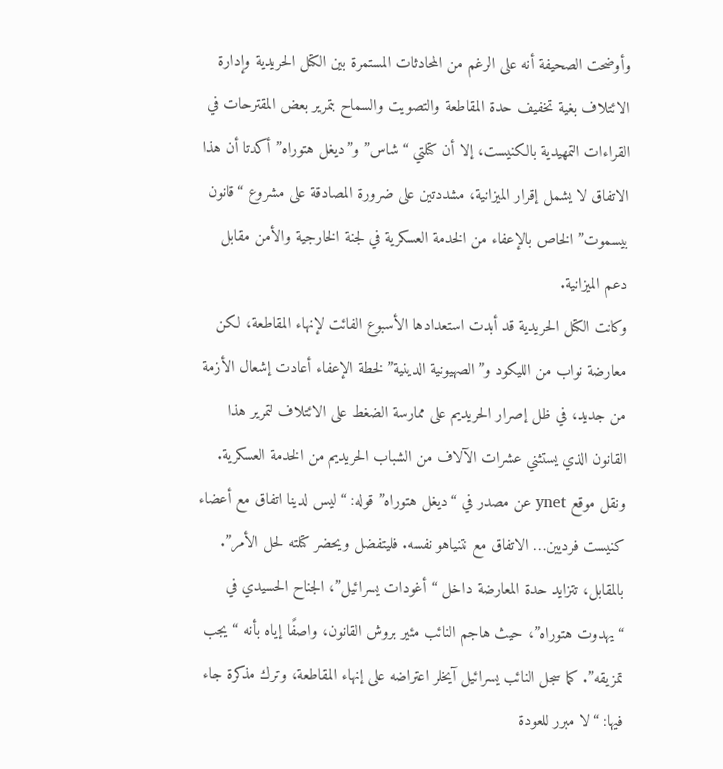وأوضحت الصحيفة أنه على الرغم من المحادثات المستمرة بين الكتل الحريدية وإدارة الائتلاف بغية تخفيف حدة المقاطعة والتصويت والسماح بتمرير بعض المقترحات في القراءات التمهيدية بالكنيست، إلا أن كتلتي “شاس” و”ديغل هتوراه” أكدتا أن هذا الاتفاق لا يشمل إقرار الميزانية، مشددتين على ضرورة المصادقة على مشروع “قانون بيسموت” الخاص بالإعفاء من الخدمة العسكرية في لجنة الخارجية والأمن مقابل دعم الميزانية.
وكانت الكتل الحريدية قد أبدت استعدادها الأسبوع الفائت لإنهاء المقاطعة، لكن معارضة نواب من الليكود و”الصهيونية الدينية” لخطة الإعفاء أعادت إشعال الأزمة من جديد، في ظل إصرار الحريديم على ممارسة الضغط على الائتلاف لتمرير هذا القانون الذي يستثني عشرات الآلاف من الشباب الحريديم من الخدمة العسكرية.
ونقل موقع ynet عن مصدر في “ديغل هتوراه” قوله: “ليس لدينا اتفاق مع أعضاء كنيست فرديين… الاتفاق مع نتنياهو نفسه. فليتفضل ويحضر كتلته لحل الأمر”.
بالمقابل، تتزايد حدة المعارضة داخل “أغودات يسرائيل”، الجناح الحسيدي في “يهدوت هتوراه”، حيث هاجم النائب مئير بروش القانون، واصفًا إياه بأنه “يجب تمزيقه”. كما سجل النائب يسرائيل آيخلر اعتراضه على إنهاء المقاطعة، وترك مذكرة جاء فيها: “لا مبرر للعودة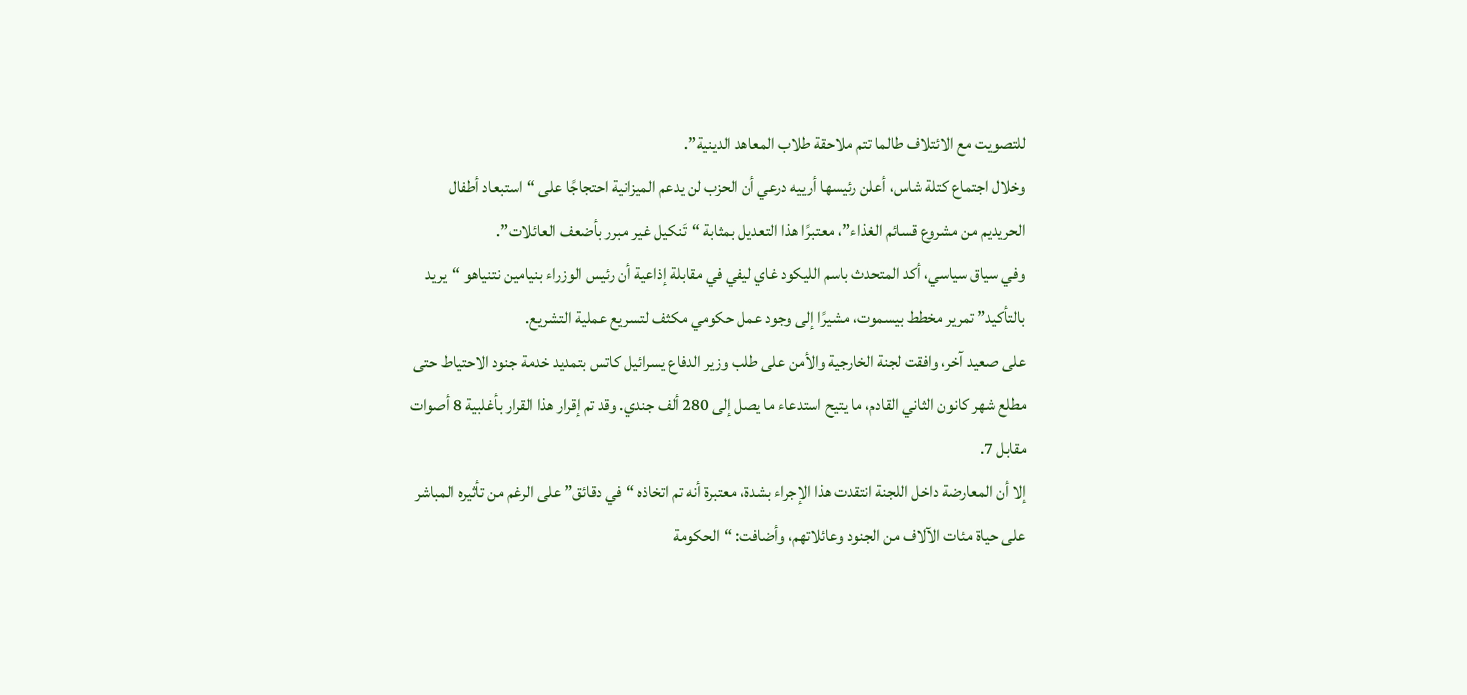للتصويت مع الائتلاف طالما تتم ملاحقة طلاب المعاهد الدينية”.
وخلال اجتماع كتلة شاس، أعلن رئيسها أرييه درعي أن الحزب لن يدعم الميزانية احتجاجًا على “استبعاد أطفال الحريديم من مشروع قسائم الغذاء”، معتبرًا هذا التعديل بمثابة “تَنكيل غير مبرر بأضعف العائلات”.
وفي سياق سياسي، أكد المتحدث باسم الليكود غاي ليفي في مقابلة إذاعية أن رئيس الوزراء بنيامين نتنياهو “يريد بالتأكيد” تمرير مخطط بيسموت، مشيرًا إلى وجود عمل حكومي مكثف لتسريع عملية التشريع.
على صعيد آخر، وافقت لجنة الخارجية والأمن على طلب وزير الدفاع يسرائيل كاتس بتمديد خدمة جنود الاحتياط حتى مطلع شهر كانون الثاني القادم، ما يتيح استدعاء ما يصل إلى 280 ألف جندي. وقد تم إقرار هذا القرار بأغلبية 8 أصوات مقابل 7.
إلا أن المعارضة داخل اللجنة انتقدت هذا الإجراء بشدة، معتبرة أنه تم اتخاذه “في دقائق” على الرغم من تأثيره المباشر على حياة مئات الآلاف من الجنود وعائلاتهم، وأضافت: “الحكومة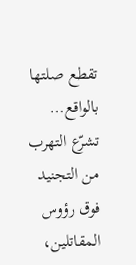تقطع صلتها بالواقع… تشرّع التهرب من التجنيد فوق رؤوس المقاتلين،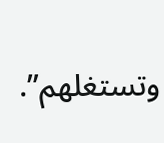وتستغلهم”.